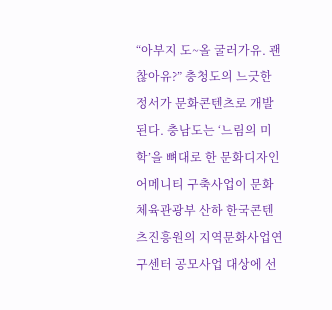“아부지 도~올 굴러가유. 괜찮아유?” 충청도의 느긋한 정서가 문화콘텐츠로 개발된다. 충남도는 ‘느림의 미학’을 뼈대로 한 문화디자인 어메니티 구축사업이 문화체육관광부 산하 한국콘텐츠진흥원의 지역문화사업연구센터 공모사업 대상에 선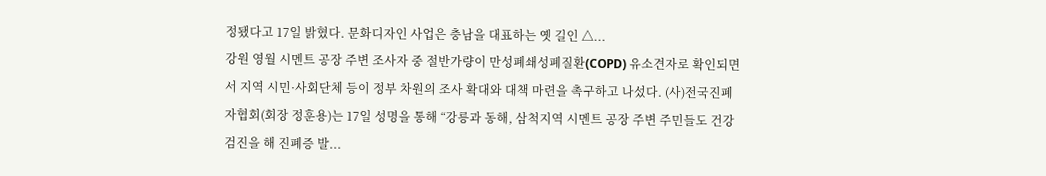정됐다고 17일 밝혔다. 문화디자인 사업은 충남을 대표하는 옛 길인 △...
강원 영월 시멘트 공장 주변 조사자 중 절반가량이 만성폐쇄성폐질환(COPD) 유소견자로 확인되면서 지역 시민·사회단체 등이 정부 차원의 조사 확대와 대책 마련을 촉구하고 나섰다. (사)전국진폐자협회(회장 정훈용)는 17일 성명을 통해 “강릉과 동해, 삼척지역 시멘트 공장 주변 주민들도 건강검진을 해 진폐증 발...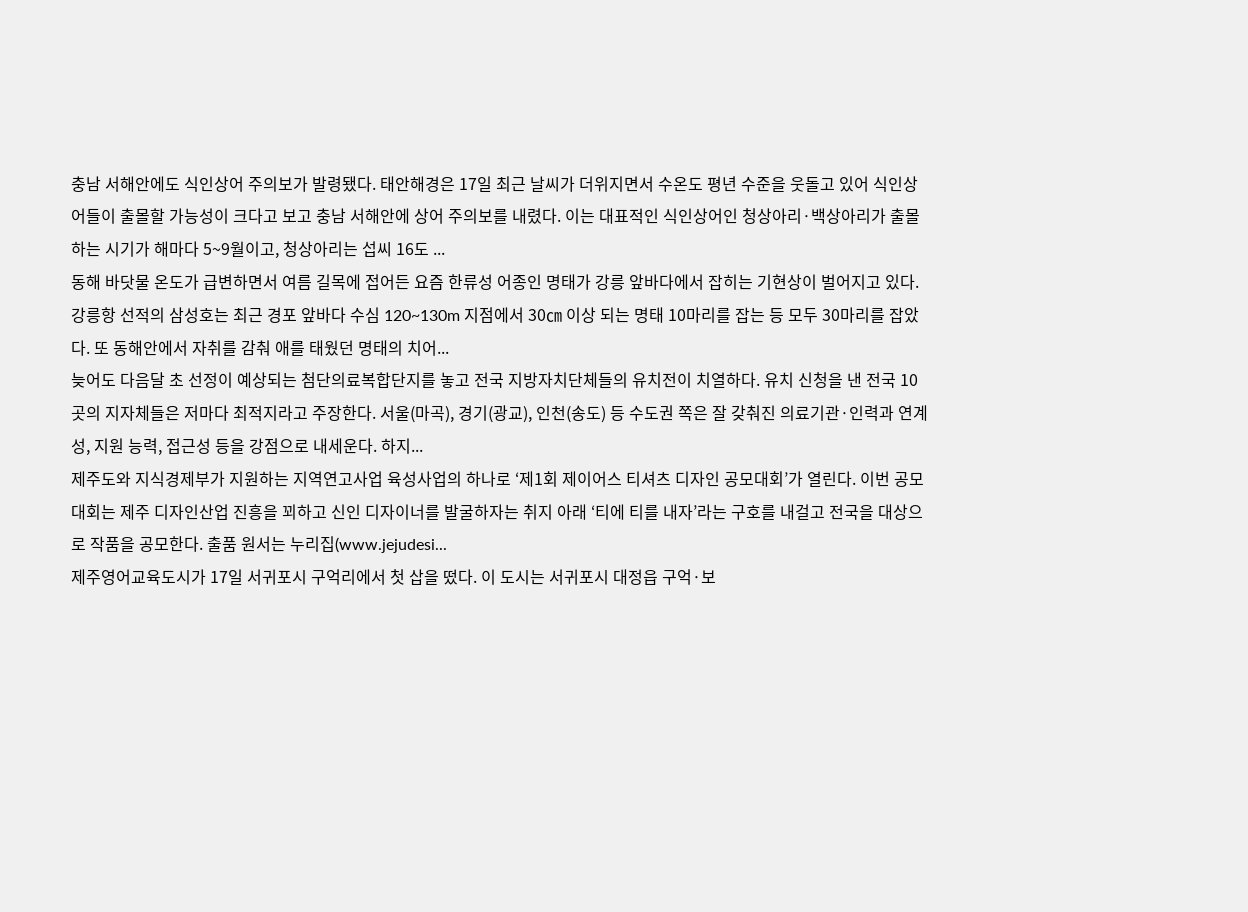충남 서해안에도 식인상어 주의보가 발령됐다. 태안해경은 17일 최근 날씨가 더위지면서 수온도 평년 수준을 웃돌고 있어 식인상어들이 출몰할 가능성이 크다고 보고 충남 서해안에 상어 주의보를 내렸다. 이는 대표적인 식인상어인 청상아리·백상아리가 출몰하는 시기가 해마다 5~9월이고, 청상아리는 섭씨 16도 ...
동해 바닷물 온도가 급변하면서 여름 길목에 접어든 요즘 한류성 어종인 명태가 강릉 앞바다에서 잡히는 기현상이 벌어지고 있다. 강릉항 선적의 삼성호는 최근 경포 앞바다 수심 120~130m 지점에서 30㎝ 이상 되는 명태 10마리를 잡는 등 모두 30마리를 잡았다. 또 동해안에서 자취를 감춰 애를 태웠던 명태의 치어...
늦어도 다음달 초 선정이 예상되는 첨단의료복합단지를 놓고 전국 지방자치단체들의 유치전이 치열하다. 유치 신청을 낸 전국 10곳의 지자체들은 저마다 최적지라고 주장한다. 서울(마곡), 경기(광교), 인천(송도) 등 수도권 쪽은 잘 갖춰진 의료기관·인력과 연계성, 지원 능력, 접근성 등을 강점으로 내세운다. 하지...
제주도와 지식경제부가 지원하는 지역연고사업 육성사업의 하나로 ‘제1회 제이어스 티셔츠 디자인 공모대회’가 열린다. 이번 공모대회는 제주 디자인산업 진흥을 꾀하고 신인 디자이너를 발굴하자는 취지 아래 ‘티에 티를 내자’라는 구호를 내걸고 전국을 대상으로 작품을 공모한다. 출품 원서는 누리집(www.jejudesi...
제주영어교육도시가 17일 서귀포시 구억리에서 첫 삽을 떴다. 이 도시는 서귀포시 대정읍 구억·보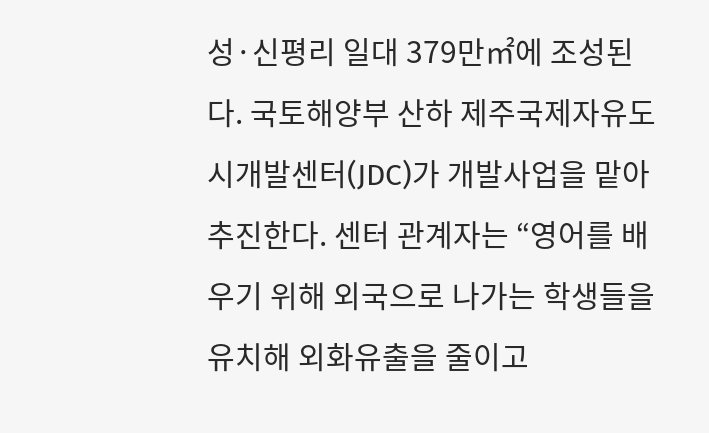성·신평리 일대 379만㎡에 조성된다. 국토해양부 산하 제주국제자유도시개발센터(JDC)가 개발사업을 맡아 추진한다. 센터 관계자는 “영어를 배우기 위해 외국으로 나가는 학생들을 유치해 외화유출을 줄이고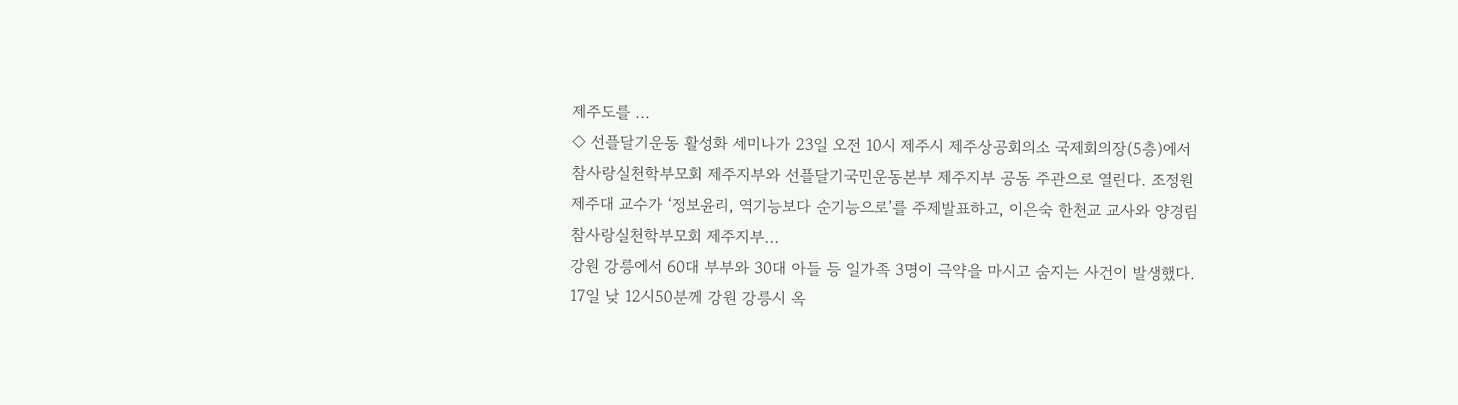제주도를 ...
◇ 선플달기운동 활성화 세미나가 23일 오전 10시 제주시 제주상공회의소 국제회의장(5층)에서 참사랑실천학부모회 제주지부와 선플달기국민운동본부 제주지부 공동 주관으로 열린다. 조정원 제주대 교수가 ‘정보윤리, 역기능보다 순기능으로’를 주제발표하고, 이은숙 한천교 교사와 양경림 참사랑실천학부모회 제주지부...
강원 강릉에서 60대 부부와 30대 아들 등 일가족 3명이 극약을 마시고 숨지는 사건이 발생했다. 17일 낮 12시50분께 강원 강릉시 옥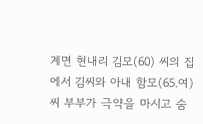계면 현내리 김모(60) 씨의 집에서 김씨와 아내 함모(65.여) 씨 부부가 극약을 마시고 숨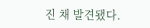진 채 발견됐다.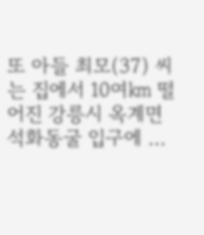또 아들 최모(37) 씨는 집에서 10여㎞ 떨어진 강릉시 옥계면 석화동굴 입구에 ...